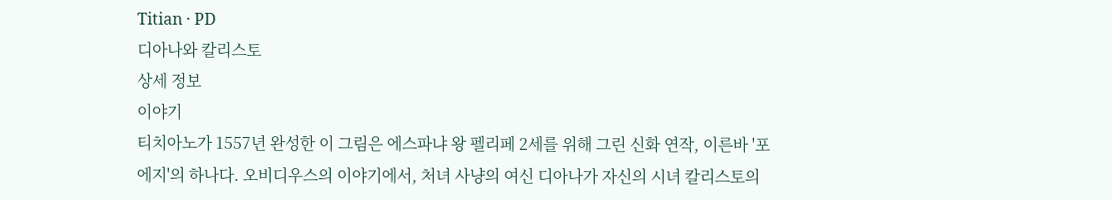Titian · PD
디아나와 칼리스토
상세 정보
이야기
티치아노가 1557년 완성한 이 그림은 에스파냐 왕 펠리페 2세를 위해 그린 신화 연작, 이른바 '포에지'의 하나다. 오비디우스의 이야기에서, 처녀 사냥의 여신 디아나가 자신의 시녀 칼리스토의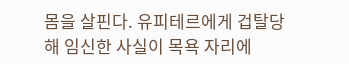몸을 살핀다. 유피테르에게 겁탈당해 임신한 사실이 목욕 자리에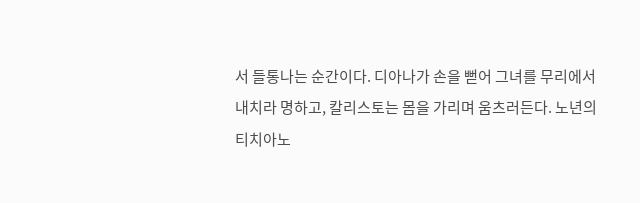서 들통나는 순간이다. 디아나가 손을 뻗어 그녀를 무리에서 내치라 명하고, 칼리스토는 몸을 가리며 움츠러든다. 노년의 티치아노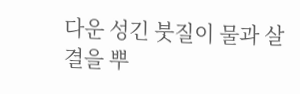다운 성긴 붓질이 물과 살결을 뿌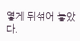옇게 뒤섞어 놓았다.